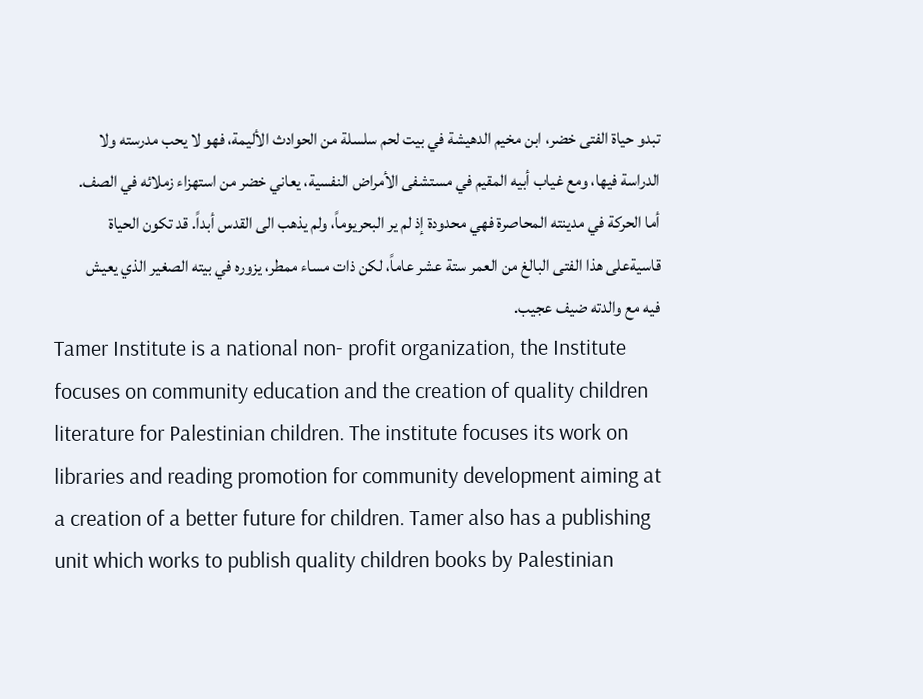تبدو حياة الفتى خضر، ابن مخيم الدهيشة في بيت لحم سلسلة من الحوادث الأليمة، فهو لا يحب مدرسته ولا الدراسة فيها، ومع غياب أبيه المقيم في مستشفى الأمراض النفسية، يعاني خضر من استهزاء زملائه في الصف. أما الحركة في مدينته المحاصرة فهي محدودة إذ لم ير البحريوماً، ولم يذهب الى القدس أبداً. قد تكون الحياة قاسيةعلى هذا الفتى البالغ من العمر ستة عشر عاماً، لكن ذات مساء ممطر، يزوره في بيته الصغير الذي يعيش فيه مع والدته ضيف عجيب.
Tamer Institute is a national non- profit organization, the Institute focuses on community education and the creation of quality children literature for Palestinian children. The institute focuses its work on libraries and reading promotion for community development aiming at a creation of a better future for children. Tamer also has a publishing unit which works to publish quality children books by Palestinian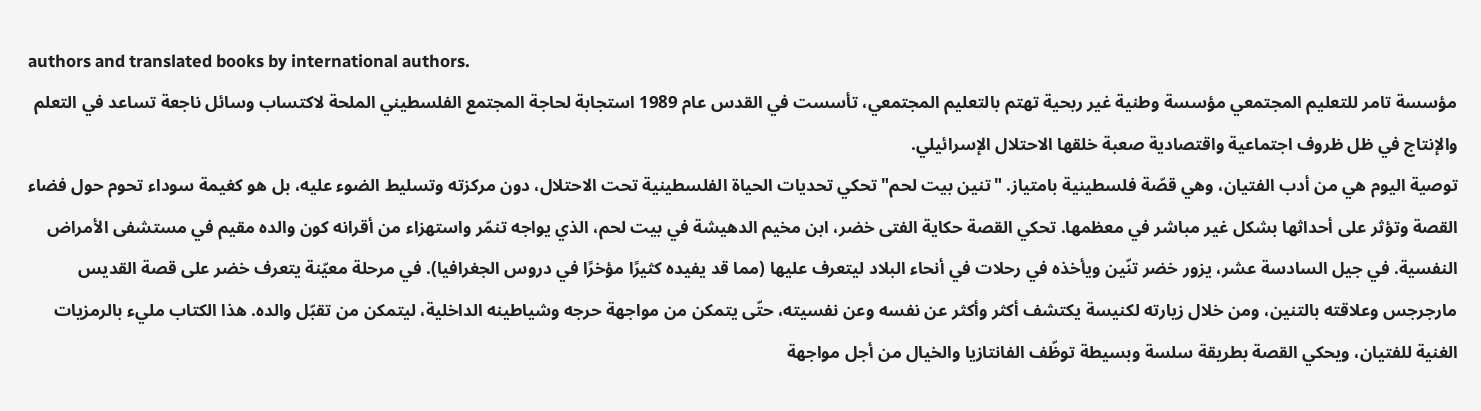authors and translated books by international authors.
مؤسسة تامر للتعليم المجتمعي مؤسسة وطنية غير ربحية تهتم بالتعليم المجتمعي، تأسست في القدس عام 1989 استجابة لحاجة المجتمع الفلسطيني الملحة لاكتساب وسائل ناجعة تساعد في التعلم والإنتاج في ظل ظروف اجتماعية واقتصادية صعبة خلقها الاحتلال الإسرائيلي.
توصية اليوم هي من أدب الفتيان، وهي قصّة فلسطينية بامتياز. "تنين بيت لحم" تحكي تحديات الحياة الفلسطينية تحت الاحتلال، دون مركزته وتسليط الضوء عليه، بل هو كغيمة سوداء تحوم حول فضاء القصة وتؤثر على أحداثها بشكل غير مباشر في معظمها. تحكي القصة حكاية الفتى خضر، ابن مخيم الدهيشة في بيت لحم، الذي يواجه تنمّر واستهزاء من أقرانه كون والده مقيم في مستشفى الأمراض النفسية. في جيل السادسة عشر، يزور خضر تنّين ويأخذه في رحلات في أنحاء البلاد ليتعرف عليها (مما قد يفيده كثيرًا مؤخرًا في دروس الجغرافيا). في مرحلة معيّنة يتعرف خضر على قصة القديس مارجرجس وعلاقته بالتنين، ومن خلال زيارته لكنيسة يكتشف أكثر وأكثر عن نفسه وعن نفسيته، حتّى يتمكن من مواجهة حرجه وشياطينه الداخلية، ليتمكن من تقبّل والده. هذا الكتاب مليء بالرمزيات الغنية للفتيان، ويحكي القصة بطريقة سلسة وبسيطة توظّف الفانتازيا والخيال من أجل مواجهة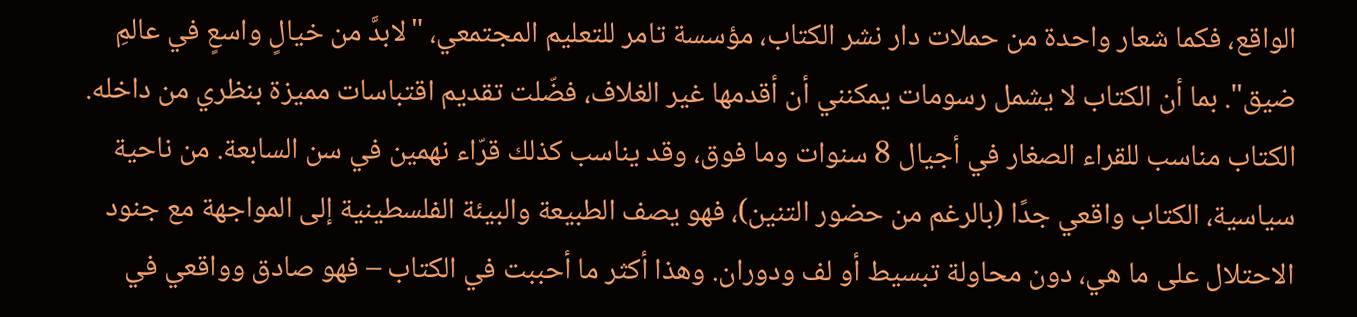الواقع، فكما شعار واحدة من حملات دار نشر الكتاب، مؤسسة تامر للتعليم المجتمعي، "لابدَّ من خيالٍ واسعٍ في عالمِ ضيق". بما أن الكتاب لا يشمل رسومات يمكنني أن أقدمها غير الغلاف، فضّلت تقديم اقتباسات مميزة بنظري من داخله. الكتاب مناسب للقراء الصغار في أجيال 8 سنوات وما فوق، وقد يناسب كذلك قرّاء نهمين في سن السابعة. من ناحية سياسية، الكتاب واقعي جدًا (بالرغم من حضور التنين)، فهو يصف الطبيعة والبيئة الفلسطينية إلى المواجهة مع جنود الاحتلال على ما هي، دون محاولة تبسيط أو لف ودوران. وهذا أكثر ما أحببت في الكتاب – فهو صادق وواقعي في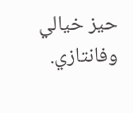حيز خيالي وفانتازي.